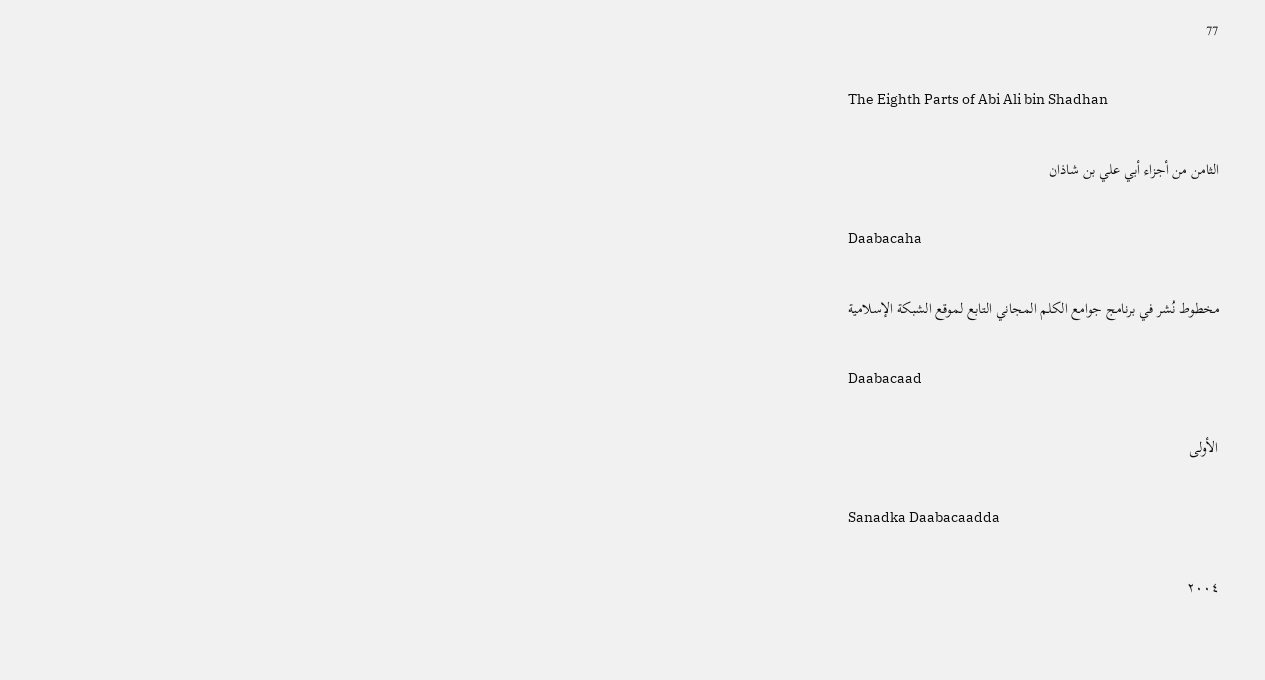77

The Eighth Parts of Abi Ali bin Shadhan

الثامن من أجزاء أبي علي بن شاذان

Daabacaha

مخطوط نُشر في برنامج جوامع الكلم المجاني التابع لموقع الشبكة الإسلامية

Daabacaad

الأولى

Sanadka Daabacaadda

٢٠٠٤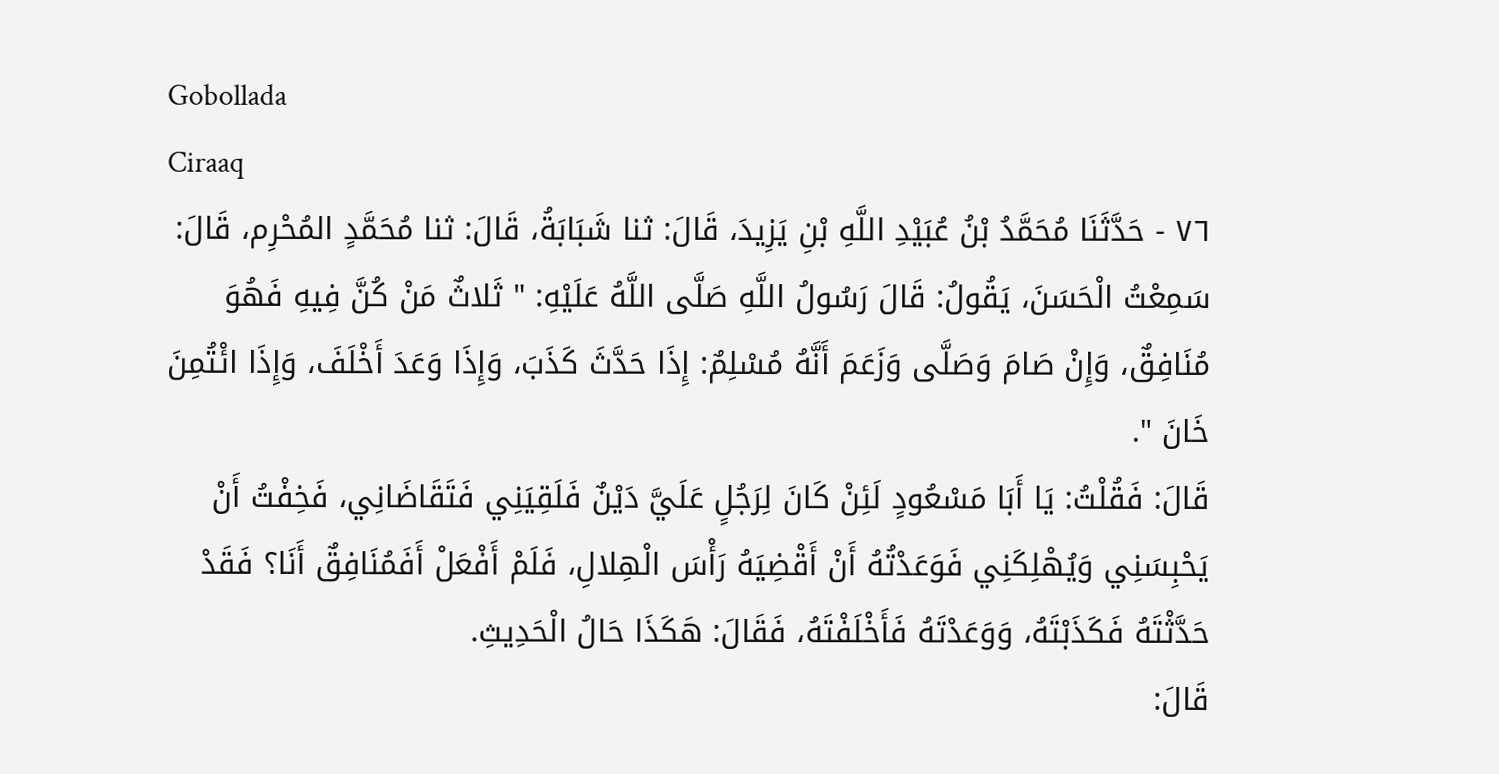Gobollada
Ciraaq
٧٦ - حَدَّثَنَا مُحَمَّدُ بْنُ عُبَيْدِ اللَّهِ بْنِ يَزِيدَ، قَالَ: ثنا شَبَابَةُ، قَالَ: ثنا مُحَمَّدٍ المُحْرِم، قَالَ: سَمِعْتُ الْحَسَنَ، يَقُولُ: قَالَ رَسُولُ اللَّهِ صَلَّى اللَّهُ عَلَيْهِ: " ثَلاثٌ مَنْ كُنَّ فِيهِ فَهُوَ مُنَافِقٌ، وَإِنْ صَامَ وَصَلَّى وَزَعَمَ أَنَّهُ مُسْلِمٌ: إِذَا حَدَّثَ كَذَبَ، وَإِذَا وَعَدَ أَخْلَفَ، وَإِذَا ائْتُمِنَ خَانَ ".
قَالَ: فَقُلْتُ: يَا أَبَا مَسْعُودٍ لَئِنْ كَانَ لِرَجُلٍ عَلَيَّ دَيْنٌ فَلَقِيَنِي فَتَقَاضَانِي، فَخِفْتُ أَنْ يَحْبِسَنِي وَيُهْلِكَنِي فَوَعَدْتُهُ أَنْ أَقْضِيَهُ رَأْسَ الْهِلالِ، فَلَمْ أَفْعَلْ أَفَمُنَافِقٌ أَنَا؟ فَقَدْ حَدَّثْتَهُ فَكَذَبْتَهُ، وَوَعَدْتَهُ فَأَخْلَفْتَهُ، فَقَالَ: هَكَذَا حَالُ الْحَدِيثِ.
قَالَ: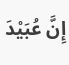إِنَّ عُبَيْدَ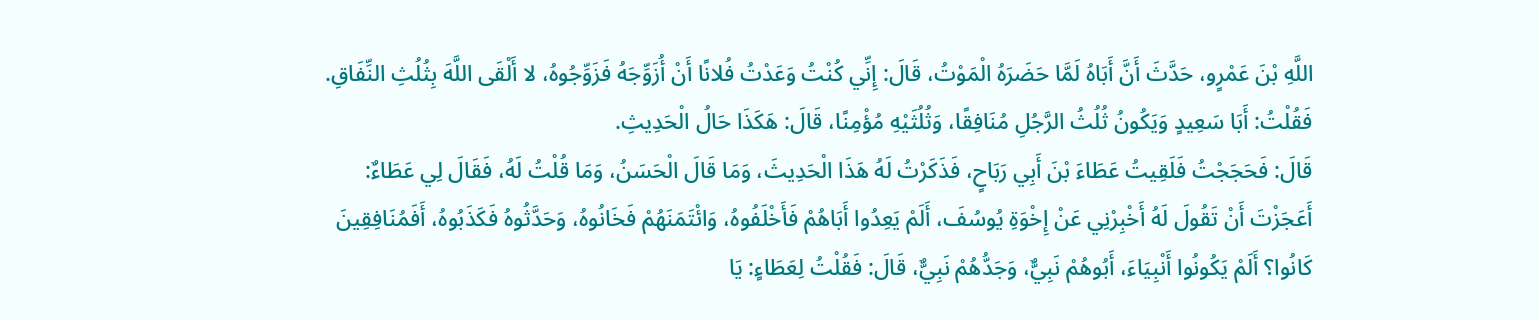اللَّهِ بْنَ عَمْرٍو، حَدَّثَ أَنَّ أَبَاهُ لَمَّا حَضَرَهُ الْمَوْتُ، قَالَ: إِنِّي كُنْتُ وَعَدْتُ فُلانًا أَنْ أُزَوِّجَهُ فَزَوِّجُوهُ، لا أَلْقَى اللَّهَ بِثُلُثِ النِّفَاقِ.
فَقُلْتُ: أَبَا سَعِيدٍ وَيَكُونُ ثُلُثُ الرَّجُلِ مُنَافِقًا، وَثُلُثَيْهِ مُؤْمِنًا، قَالَ: هَكَذَا حَالُ الْحَدِيثِ.
قَالَ: فَحَجَجْتُ فَلَقِيتُ عَطَاءَ بْنَ أَبِي رَبَاحٍ، فَذَكَرْتُ لَهُ هَذَا الْحَدِيثَ، وَمَا قَالَ الْحَسَنُ، وَمَا قُلْتُ لَهُ، فَقَالَ لِي عَطَاءٌ: أَعَجَزْتَ أَنْ تَقُولَ لَهُ أَخْبِرْنِي عَنْ إِخْوَةِ يُوسُفَ، أَلَمْ يَعِدُوا أَبَاهُمْ فَأَخْلَفُوهُ، وَائْتَمَنَهُمْ فَخَانُوهُ، وَحَدَّثُوهُ فَكَذَبُوهُ، أَفَمُنَافِقِينَ كَانُوا؟ أَلَمْ يَكُونُوا أَنْبِيَاءَ، أَبُوهُمْ نَبِيٌّ، وَجَدُّهُمْ نَبِيٌّ، قَالَ: فَقُلْتُ لِعَطَاءٍ: يَا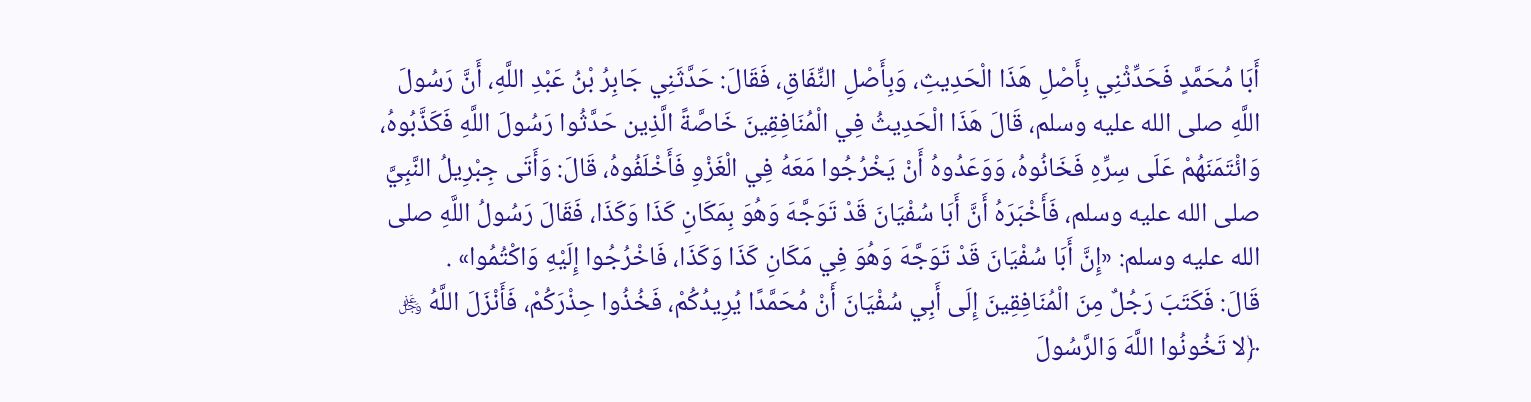أَبَا مُحَمَّدٍ فَحَدِّثْنِي بِأَصْلِ هَذَا الْحَدِيثِ، وَبِأَصْلِ النِّفَاقِ، فَقَالَ: حَدَّثَنِي جَابِرُ بْنُ عَبْدِ اللَّهِ، أَنَّ رَسُولَ اللَّهِ صلى الله عليه وسلم، قَالَ هَذَا الْحَدِيثُ فِي الْمُنَافِقِينَ خَاصَّةً الَّذِين حَدَّثُوا رَسُولَ اللَّهِ فَكَذَّبُوهُ، وَائْتَمَنَهُمْ عَلَى سِرِّهِ فَخَانُوهُ، وَوَعَدُوهُ أَنْ يَخْرُجُوا مَعَهُ فِي الْغَزْوِ فَأَخْلَفُوهُ، قَالَ: وَأَتَى جِبْرِيلُ النَّبِيَّ صلى الله عليه وسلم، فَأَخْبَرَهُ أَنَّ أَبَا سُفْيَانَ قَدْ تَوَجَّهَ وَهُوَ بِمَكَانِ كَذَا وَكَذَا، فَقَالَ رَسُولُ اللَّهِ صلى الله عليه وسلم: «إِنَّ أَبَا سُفْيَانَ قَدْ تَوَجَّهَ وَهُوَ فِي مَكَانِ كَذَا وَكَذَا، فَاخْرُجُوا إِلَيْهِ وَاكْتُمُوا» .
قَالَ: فَكَتَبَ رَجُلٌ مِنَ الْمُنَافِقِينَ إِلَى أَبِي سُفْيَانَ أَنْ مُحَمَّدًا يُرِيدُكُمْ، فَخُذُوا حِذْرَكُمْ، فَأَنْزَلَ اللَّهُ ﷿ ﴿لا تَخُونُوا اللَّهَ وَالرَّسُولَ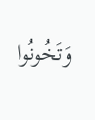وَتَخُونُوا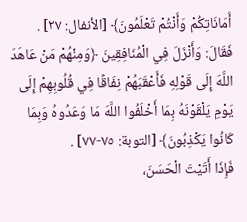أَمَانَاتِكُمْ وَأَنْتُمْ تَعْلَمُونَ﴾ [الأنفال: ٢٧] .
فَقَالَ: وَأَنْزَلَ فِي الْمُنَافِقِينَ ﴿وَمِنْهُمْ مَنْ عَاهَدَ اللَّهَ إِلَى قَوْلِهِ فَأَعْقَبَهُمْ نِفَاقًا فِي قُلُوبِهِمْ إِلَى يَوْمِ يَلْقَوْنَهُ بِمَا أَخْلَفُوا اللَّهَ مَا وَعَدُوهُ وَبِمَا كَانُوا يَكْذِبُونَ﴾ [التوبة: ٧٥-٧٧] .
فَإِذَا أَتَيْتَ الْحَسَنَ،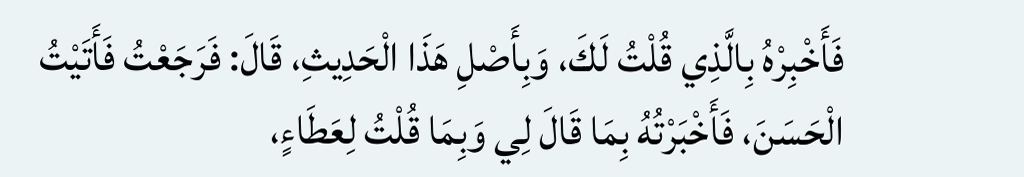فَأَخْبِرْهُ بِالَّذِي قُلْتُ لَكَ، وَبِأَصْلِ هَذَا الْحَدِيثِ، قَالَ: فَرَجَعْتُ فَأَتَيْتُ الْحَسَنَ، فَأَخْبَرْتُهُ بِمَا قَالَ لِي وَبِمَا قُلْتُ لِعَطَاءٍ،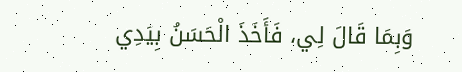وَبِمَا قَالَ لِي، فَأَخَذَ الْحَسَنُ بِيَدِي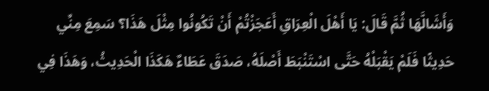وَأَشَالَّهَا ثُمَّ قَالَ: يَا أَهْلَ الْعِرَاقِ أَعَجَزْتُمْ أَنْ تَكُونُوا مِثْلَ هَذَا؟ سَمِعَ مِنِّي حَدِيثًا فَلَمْ يَقْبَلْهُ حَتَّى اسْتَنْبَطَ أَصْلَهُ، صَدَقَ عَطَاءٌ هَكَذَا الْحَدِيثُ، وَهَذَا فِي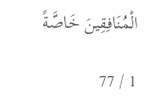الْمُنَافِقِينَ خَاصَّةً

1 / 77